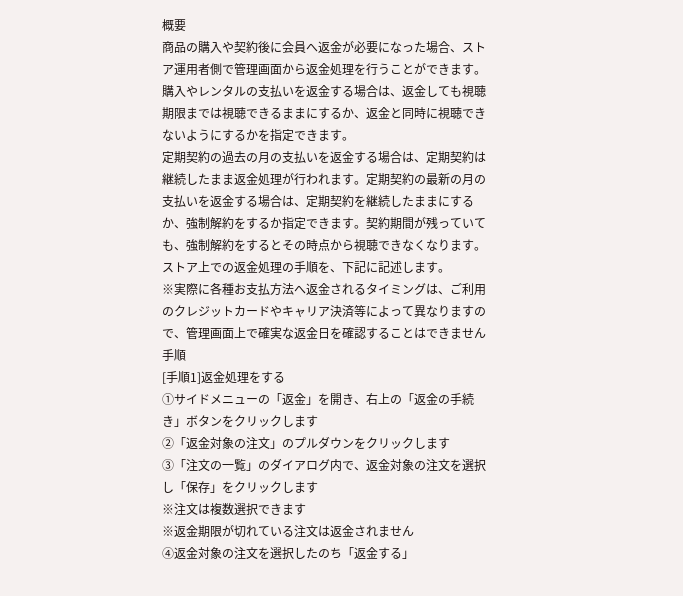概要
商品の購入や契約後に会員へ返金が必要になった場合、ストア運用者側で管理画面から返金処理を行うことができます。
購入やレンタルの支払いを返金する場合は、返金しても視聴期限までは視聴できるままにするか、返金と同時に視聴できないようにするかを指定できます。
定期契約の過去の月の支払いを返金する場合は、定期契約は継続したまま返金処理が行われます。定期契約の最新の月の支払いを返金する場合は、定期契約を継続したままにするか、強制解約をするか指定できます。契約期間が残っていても、強制解約をするとその時点から視聴できなくなります。
ストア上での返金処理の手順を、下記に記述します。
※実際に各種お支払方法へ返金されるタイミングは、ご利用のクレジットカードやキャリア決済等によって異なりますので、管理画面上で確実な返金日を確認することはできません
手順
[手順1]返金処理をする
①サイドメニューの「返金」を開き、右上の「返金の手続き」ボタンをクリックします
②「返金対象の注文」のプルダウンをクリックします
③「注文の一覧」のダイアログ内で、返金対象の注文を選択し「保存」をクリックします
※注文は複数選択できます
※返金期限が切れている注文は返金されません
④返金対象の注文を選択したのち「返金する」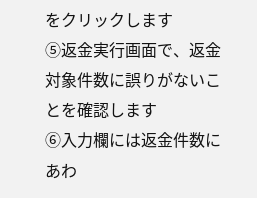をクリックします
⑤返金実行画面で、返金対象件数に誤りがないことを確認します
⑥入力欄には返金件数にあわ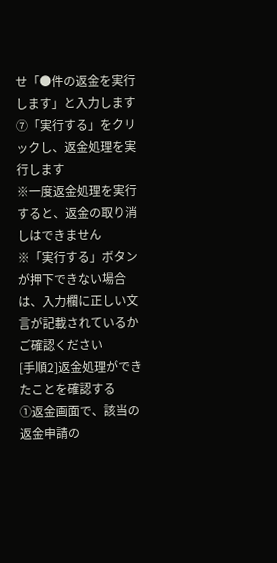せ「●件の返金を実行します」と入力します
⑦「実行する」をクリックし、返金処理を実行します
※一度返金処理を実行すると、返金の取り消しはできません
※「実行する」ボタンが押下できない場合は、入力欄に正しい文言が記載されているかご確認ください
[手順2]返金処理ができたことを確認する
①返金画面で、該当の返金申請の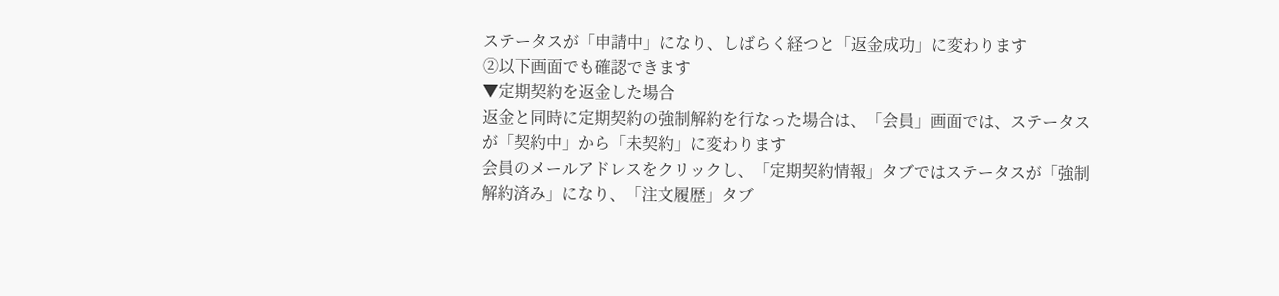ステータスが「申請中」になり、しばらく経つと「返金成功」に変わります
②以下画面でも確認できます
▼定期契約を返金した場合
返金と同時に定期契約の強制解約を行なった場合は、「会員」画面では、ステータスが「契約中」から「未契約」に変わります
会員のメールアドレスをクリックし、「定期契約情報」タブではステータスが「強制解約済み」になり、「注文履歴」タブ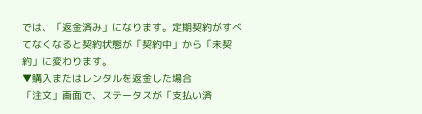では、「返金済み」になります。定期契約がすべてなくなると契約状態が「契約中」から「未契約」に変わります。
▼購入またはレンタルを返金した場合
「注文」画面で、ステータスが「支払い済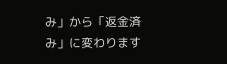み」から「返金済み」に変わります